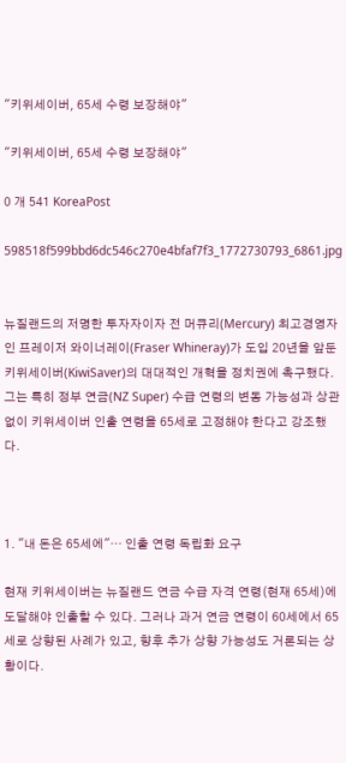"키위세이버, 65세 수령 보장해야"

"키위세이버, 65세 수령 보장해야"

0 개 541 KoreaPost

598518f599bbd6dc546c270e4bfaf7f3_1772730793_6861.jpg


뉴질랜드의 저명한 투자자이자 전 머큐리(Mercury) 최고경영자인 프레이저 와이너레이(Fraser Whineray)가 도입 20년을 앞둔 키위세이버(KiwiSaver)의 대대적인 개혁을 정치권에 촉구했다. 그는 특히 정부 연금(NZ Super) 수급 연령의 변동 가능성과 상관없이 키위세이버 인출 연령을 65세로 고정해야 한다고 강조했다.



1. "내 돈은 65세에"… 인출 연령 독립화 요구

현재 키위세이버는 뉴질랜드 연금 수급 자격 연령(현재 65세)에 도달해야 인출할 수 있다. 그러나 과거 연금 연령이 60세에서 65세로 상향된 사례가 있고, 향후 추가 상향 가능성도 거론되는 상황이다.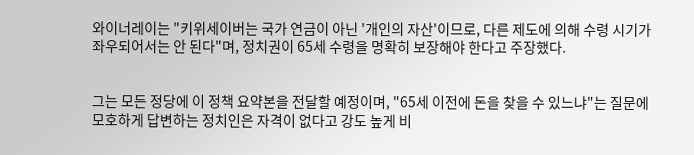와이너레이는 "키위세이버는 국가 연금이 아닌 '개인의 자산'이므로, 다른 제도에 의해 수령 시기가 좌우되어서는 안 된다"며, 정치권이 65세 수령을 명확히 보장해야 한다고 주장했다.


그는 모든 정당에 이 정책 요약본을 전달할 예정이며, "65세 이전에 돈을 찾을 수 있느냐"는 질문에 모호하게 답변하는 정치인은 자격이 없다고 강도 높게 비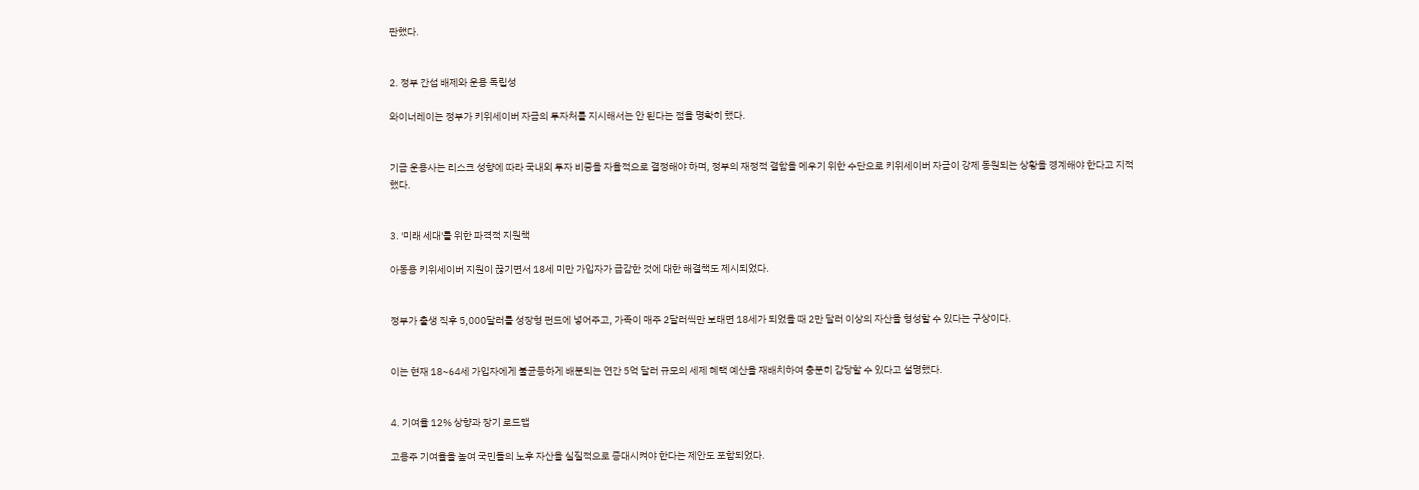판했다.


2. 정부 간섭 배제와 운용 독립성

와이너레이는 정부가 키위세이버 자금의 투자처를 지시해서는 안 된다는 점을 명확히 했다.


기금 운용사는 리스크 성향에 따라 국내외 투자 비중을 자율적으로 결정해야 하며, 정부의 재정적 결함을 메우기 위한 수단으로 키위세이버 자금이 강제 동원되는 상황을 경계해야 한다고 지적했다.


3. '미래 세대'를 위한 파격적 지원책

아동용 키위세이버 지원이 끊기면서 18세 미만 가입자가 급감한 것에 대한 해결책도 제시되었다.


정부가 출생 직후 5,000달러를 성장형 펀드에 넣어주고, 가족이 매주 2달러씩만 보태면 18세가 되었을 때 2만 달러 이상의 자산을 형성할 수 있다는 구상이다.


이는 현재 18~64세 가입자에게 불균등하게 배분되는 연간 5억 달러 규모의 세제 혜택 예산을 재배치하여 충분히 감당할 수 있다고 설명했다.


4. 기여율 12% 상향과 장기 로드맵

고용주 기여율을 높여 국민들의 노후 자산을 실질적으로 증대시켜야 한다는 제안도 포함되었다.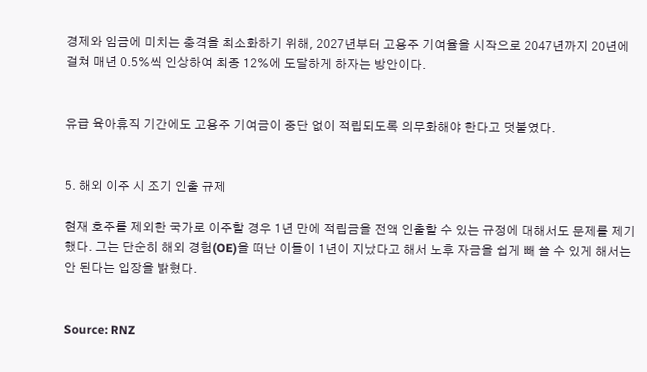경제와 임금에 미치는 충격을 최소화하기 위해, 2027년부터 고용주 기여율을 시작으로 2047년까지 20년에 걸쳐 매년 0.5%씩 인상하여 최종 12%에 도달하게 하자는 방안이다.


유급 육아휴직 기간에도 고용주 기여금이 중단 없이 적립되도록 의무화해야 한다고 덧붙였다.


5. 해외 이주 시 조기 인출 규제

현재 호주를 제외한 국가로 이주할 경우 1년 만에 적립금을 전액 인출할 수 있는 규정에 대해서도 문제를 제기했다. 그는 단순히 해외 경험(OE)을 떠난 이들이 1년이 지났다고 해서 노후 자금을 쉽게 빼 쓸 수 있게 해서는 안 된다는 입장을 밝혔다.


Source: RNZ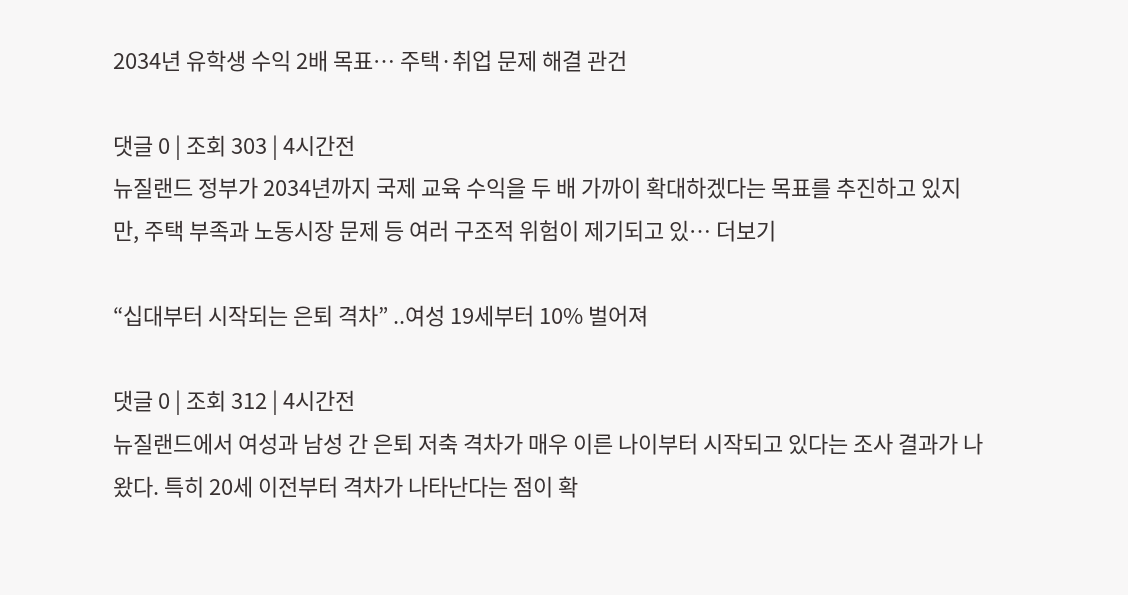2034년 유학생 수익 2배 목표… 주택·취업 문제 해결 관건

댓글 0 | 조회 303 | 4시간전
뉴질랜드 정부가 2034년까지 국제 교육 수익을 두 배 가까이 확대하겠다는 목표를 추진하고 있지만, 주택 부족과 노동시장 문제 등 여러 구조적 위험이 제기되고 있… 더보기

“십대부터 시작되는 은퇴 격차” ..여성 19세부터 10% 벌어져

댓글 0 | 조회 312 | 4시간전
뉴질랜드에서 여성과 남성 간 은퇴 저축 격차가 매우 이른 나이부터 시작되고 있다는 조사 결과가 나왔다. 특히 20세 이전부터 격차가 나타난다는 점이 확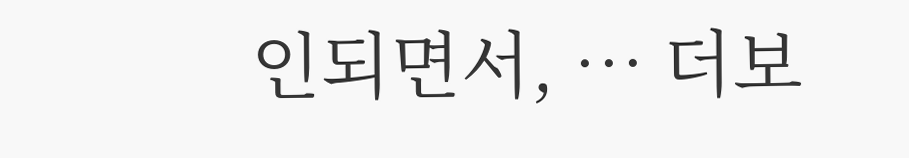인되면서, … 더보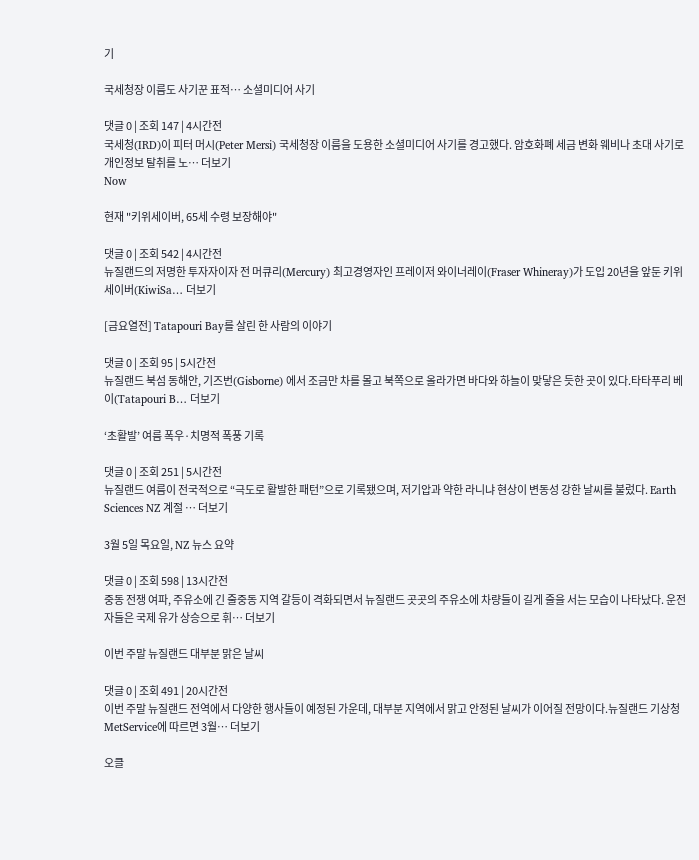기

국세청장 이름도 사기꾼 표적… 소셜미디어 사기

댓글 0 | 조회 147 | 4시간전
국세청(IRD)이 피터 머시(Peter Mersi) 국세청장 이름을 도용한 소셜미디어 사기를 경고했다. 암호화폐 세금 변화 웨비나 초대 사기로 개인정보 탈취를 노… 더보기
Now

현재 "키위세이버, 65세 수령 보장해야"

댓글 0 | 조회 542 | 4시간전
뉴질랜드의 저명한 투자자이자 전 머큐리(Mercury) 최고경영자인 프레이저 와이너레이(Fraser Whineray)가 도입 20년을 앞둔 키위세이버(KiwiSa… 더보기

[금요열전] Tatapouri Bay를 살린 한 사람의 이야기

댓글 0 | 조회 95 | 5시간전
뉴질랜드 북섬 동해안, 기즈번(Gisborne) 에서 조금만 차를 몰고 북쪽으로 올라가면 바다와 하늘이 맞닿은 듯한 곳이 있다.타타푸리 베이(Tatapouri B… 더보기

‘초활발’ 여름 폭우·치명적 폭풍 기록

댓글 0 | 조회 251 | 5시간전
뉴질랜드 여름이 전국적으로 “극도로 활발한 패턴”으로 기록됐으며, 저기압과 약한 라니냐 현상이 변동성 강한 날씨를 불렀다. Earth Sciences NZ 계절 … 더보기

3월 5일 목요일, NZ 뉴스 요약

댓글 0 | 조회 598 | 13시간전
중동 전쟁 여파, 주유소에 긴 줄중동 지역 갈등이 격화되면서 뉴질랜드 곳곳의 주유소에 차량들이 길게 줄을 서는 모습이 나타났다. 운전자들은 국제 유가 상승으로 휘… 더보기

이번 주말 뉴질랜드 대부분 맑은 날씨

댓글 0 | 조회 491 | 20시간전
이번 주말 뉴질랜드 전역에서 다양한 행사들이 예정된 가운데, 대부분 지역에서 맑고 안정된 날씨가 이어질 전망이다.뉴질랜드 기상청 MetService에 따르면 3월… 더보기

오클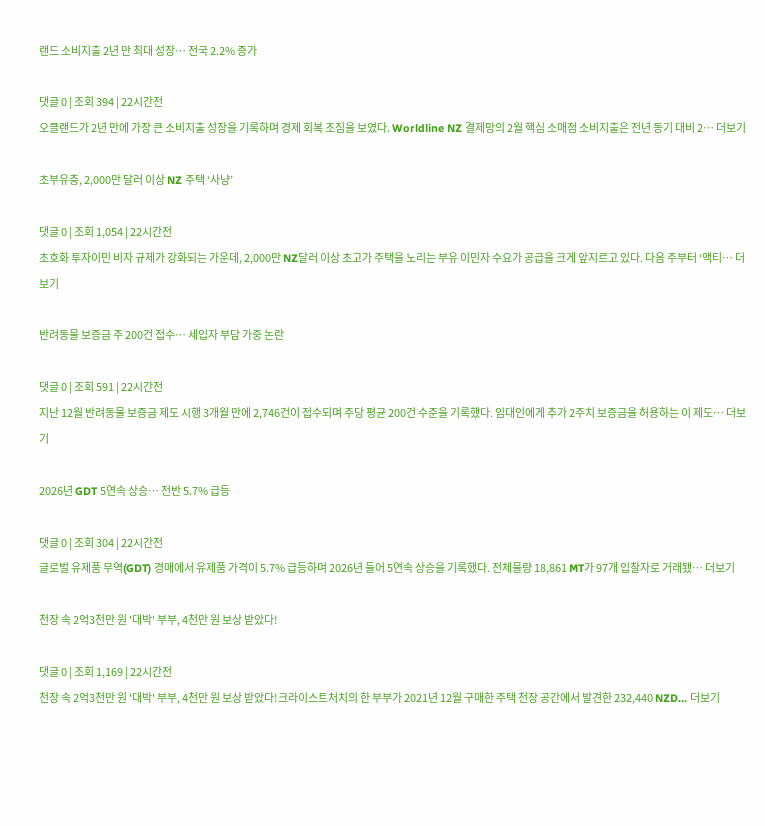랜드 소비지출 2년 만 최대 성장… 전국 2.2% 증가

댓글 0 | 조회 394 | 22시간전
오클랜드가 2년 만에 가장 큰 소비지출 성장을 기록하며 경제 회복 조짐을 보였다. Worldline NZ 결제망의 2월 핵심 소매점 소비지출은 전년 동기 대비 2… 더보기

초부유층, 2,000만 달러 이상 NZ 주택 ‘사냥’

댓글 0 | 조회 1,054 | 22시간전
초호화 투자이민 비자 규제가 강화되는 가운데, 2,000만 NZ달러 이상 초고가 주택을 노리는 부유 이민자 수요가 공급을 크게 앞지르고 있다. 다음 주부터 ‘액티… 더보기

반려동물 보증금 주 200건 접수… 세입자 부담 가중 논란

댓글 0 | 조회 591 | 22시간전
지난 12월 반려동물 보증금 제도 시행 3개월 만에 2,746건이 접수되며 주당 평균 200건 수준을 기록했다. 임대인에게 추가 2주치 보증금을 허용하는 이 제도… 더보기

2026년 GDT 5연속 상승… 전반 5.7% 급등

댓글 0 | 조회 304 | 22시간전
글로벌 유제품 무역(GDT) 경매에서 유제품 가격이 5.7% 급등하며 2026년 들어 5연속 상승을 기록했다. 전체물량 18,861 MT가 97개 입찰자로 거래됐… 더보기

천장 속 2억3천만 원 '대박' 부부, 4천만 원 보상 받았다!

댓글 0 | 조회 1,169 | 22시간전
천장 속 2억3천만 원 '대박' 부부, 4천만 원 보상 받았다!크라이스트처치의 한 부부가 2021년 12월 구매한 주택 천장 공간에서 발견한 232,440 NZD… 더보기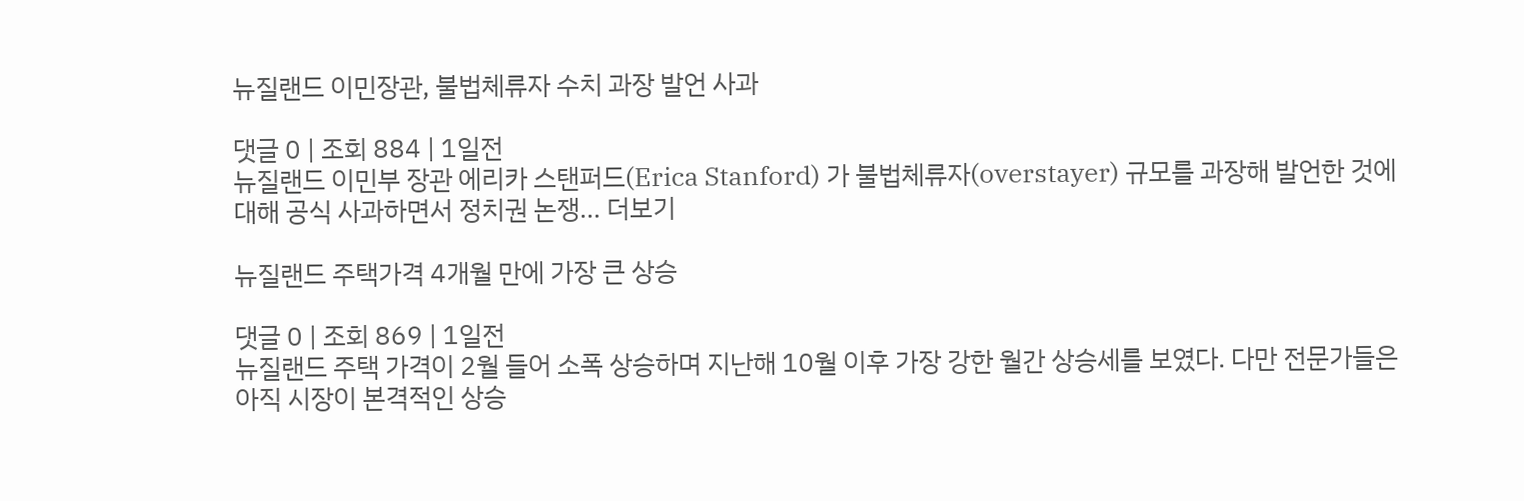뉴질랜드 이민장관, 불법체류자 수치 과장 발언 사과

댓글 0 | 조회 884 | 1일전
뉴질랜드 이민부 장관 에리카 스탠퍼드(Erica Stanford) 가 불법체류자(overstayer) 규모를 과장해 발언한 것에 대해 공식 사과하면서 정치권 논쟁… 더보기

뉴질랜드 주택가격 4개월 만에 가장 큰 상승

댓글 0 | 조회 869 | 1일전
뉴질랜드 주택 가격이 2월 들어 소폭 상승하며 지난해 10월 이후 가장 강한 월간 상승세를 보였다. 다만 전문가들은 아직 시장이 본격적인 상승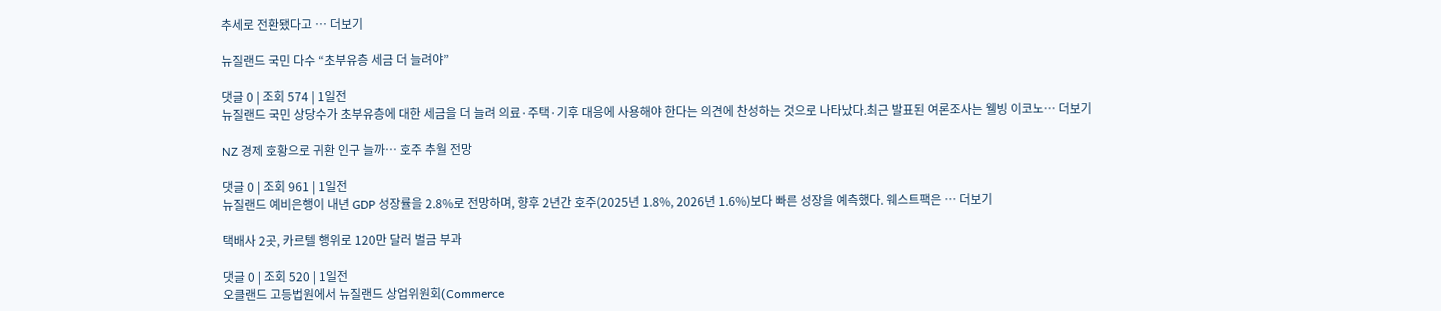추세로 전환됐다고 … 더보기

뉴질랜드 국민 다수 “초부유층 세금 더 늘려야”

댓글 0 | 조회 574 | 1일전
뉴질랜드 국민 상당수가 초부유층에 대한 세금을 더 늘려 의료·주택·기후 대응에 사용해야 한다는 의견에 찬성하는 것으로 나타났다.최근 발표된 여론조사는 웰빙 이코노… 더보기

NZ 경제 호황으로 귀환 인구 늘까… 호주 추월 전망

댓글 0 | 조회 961 | 1일전
뉴질랜드 예비은행이 내년 GDP 성장률을 2.8%로 전망하며, 향후 2년간 호주(2025년 1.8%, 2026년 1.6%)보다 빠른 성장을 예측했다. 웨스트팩은 … 더보기

택배사 2곳, 카르텔 행위로 120만 달러 벌금 부과

댓글 0 | 조회 520 | 1일전
오클랜드 고등법원에서 뉴질랜드 상업위원회(Commerce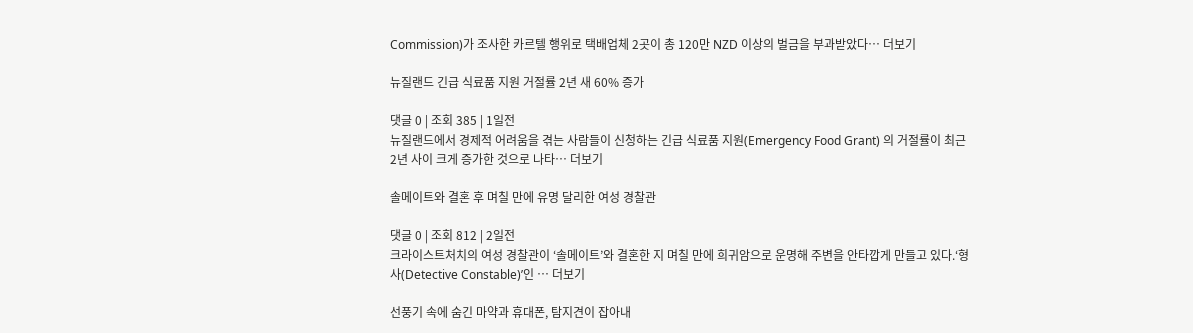Commission)가 조사한 카르텔 행위로 택배업체 2곳이 총 120만 NZD 이상의 벌금을 부과받았다… 더보기

뉴질랜드 긴급 식료품 지원 거절률 2년 새 60% 증가

댓글 0 | 조회 385 | 1일전
뉴질랜드에서 경제적 어려움을 겪는 사람들이 신청하는 긴급 식료품 지원(Emergency Food Grant) 의 거절률이 최근 2년 사이 크게 증가한 것으로 나타… 더보기

솔메이트와 결혼 후 며칠 만에 유명 달리한 여성 경찰관

댓글 0 | 조회 812 | 2일전
크라이스트처치의 여성 경찰관이 ‘솔메이트’와 결혼한 지 며칠 만에 희귀암으로 운명해 주변을 안타깝게 만들고 있다.‘형사(Detective Constable)’인 … 더보기

선풍기 속에 숨긴 마약과 휴대폰, 탐지견이 잡아내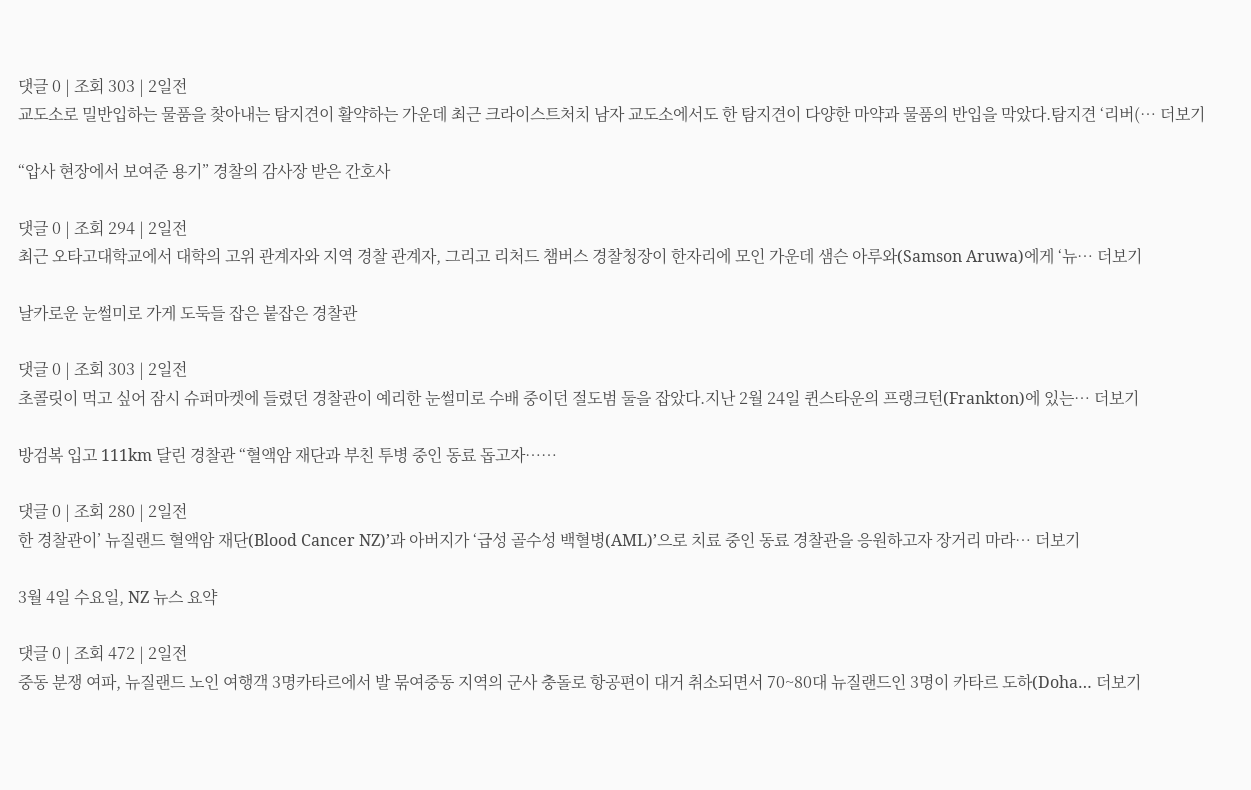댓글 0 | 조회 303 | 2일전
교도소로 밀반입하는 물품을 찾아내는 탐지견이 활약하는 가운데 최근 크라이스트처치 남자 교도소에서도 한 탐지견이 다양한 마약과 물품의 반입을 막았다.탐지견 ‘리버(… 더보기

“압사 현장에서 보여준 용기” 경찰의 감사장 받은 간호사

댓글 0 | 조회 294 | 2일전
최근 오타고대학교에서 대학의 고위 관계자와 지역 경찰 관계자, 그리고 리처드 챔버스 경찰청장이 한자리에 모인 가운데 샘슨 아루와(Samson Aruwa)에게 ‘뉴… 더보기

날카로운 눈썰미로 가게 도둑들 잡은 붙잡은 경찰관

댓글 0 | 조회 303 | 2일전
초콜릿이 먹고 싶어 잠시 슈퍼마켓에 들렸던 경찰관이 예리한 눈썰미로 수배 중이던 절도범 둘을 잡았다.지난 2월 24일 퀸스타운의 프랭크턴(Frankton)에 있는… 더보기

방검복 입고 111km 달린 경찰관 “혈액암 재단과 부친 투병 중인 동료 돕고자……

댓글 0 | 조회 280 | 2일전
한 경찰관이’ 뉴질랜드 혈액암 재단(Blood Cancer NZ)’과 아버지가 ‘급성 골수성 백혈병(AML)’으로 치료 중인 동료 경찰관을 응원하고자 장거리 마라… 더보기

3월 4일 수요일, NZ 뉴스 요약

댓글 0 | 조회 472 | 2일전
중동 분쟁 여파, 뉴질랜드 노인 여행객 3명카타르에서 발 묶여중동 지역의 군사 충돌로 항공편이 대거 취소되면서 70~80대 뉴질랜드인 3명이 카타르 도하(Doha… 더보기